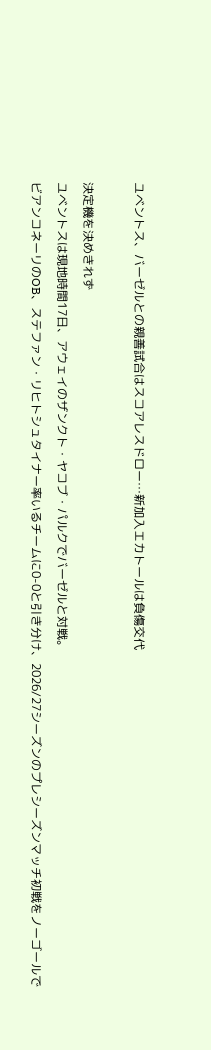ユベントス、バーゼルとの親善試合はスコアレスドロー…新加入エカトールは負傷交代

決定機を決めきれず
ユベントスは現地時間17日、アウェイのザンクト・ヤコブ・パルクでバーゼルと対戦。
ビアンコネーリのOB、ステファン・リヒトシュタイナー率いるチームに0-0と引き分け、2026/27シーズンのプレシーズンマッチ初戦をノーゴールで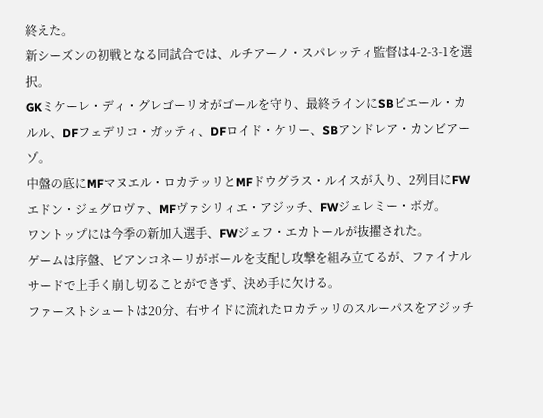終えた。
新シーズンの初戦となる同試合では、ルチアーノ・スパレッティ監督は4-2-3-1を選択。
GKミケーレ・ディ・グレゴーリオがゴールを守り、最終ラインにSBピエール・カルル、DFフェデリコ・ガッティ、DFロイド・ケリー、SBアンドレア・カンビアーゾ。
中盤の底にMFマヌエル・ロカテッリとMFドウグラス・ルイスが入り、2列目にFWエドン・ジェグロヴァ、MFヴァシリィエ・アジッチ、FWジェレミー・ボガ。
ワントップには今季の新加入選手、FWジェフ・エカトールが抜擢された。
ゲームは序盤、ビアンコネーリがボールを支配し攻撃を組み立てるが、ファイナルサードで上手く崩し切ることができず、決め手に欠ける。
ファーストシュートは20分、右サイドに流れたロカテッリのスルーパスをアジッチ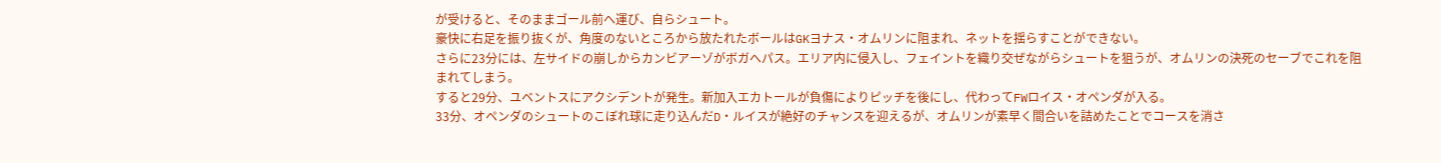が受けると、そのままゴール前へ運び、自らシュート。
豪快に右足を振り抜くが、角度のないところから放たれたボールはGKヨナス・オムリンに阻まれ、ネットを揺らすことができない。
さらに23分には、左サイドの崩しからカンビアーゾがボガへパス。エリア内に侵入し、フェイントを織り交ぜながらシュートを狙うが、オムリンの決死のセーブでこれを阻まれてしまう。
すると29分、ユベントスにアクシデントが発生。新加入エカトールが負傷によりピッチを後にし、代わってFWロイス・オペンダが入る。
33分、オペンダのシュートのこぼれ球に走り込んだD・ルイスが絶好のチャンスを迎えるが、オムリンが素早く間合いを詰めたことでコースを消さ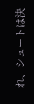れ、シュートは決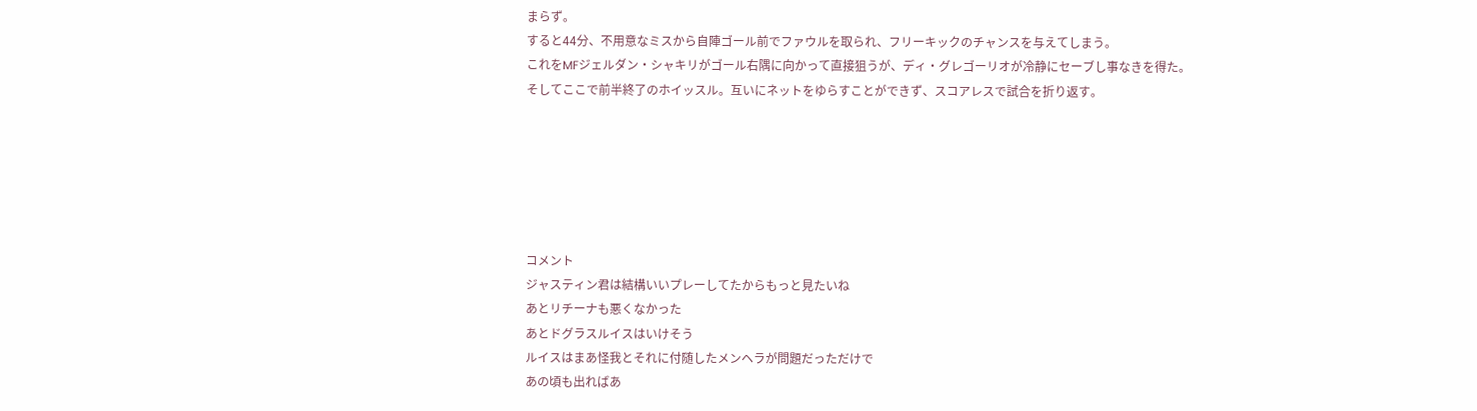まらず。
すると44分、不用意なミスから自陣ゴール前でファウルを取られ、フリーキックのチャンスを与えてしまう。
これをMFジェルダン・シャキリがゴール右隅に向かって直接狙うが、ディ・グレゴーリオが冷静にセーブし事なきを得た。
そしてここで前半終了のホイッスル。互いにネットをゆらすことができず、スコアレスで試合を折り返す。






コメント
ジャスティン君は結構いいプレーしてたからもっと見たいね
あとリチーナも悪くなかった
あとドグラスルイスはいけそう
ルイスはまあ怪我とそれに付随したメンヘラが問題だっただけで
あの頃も出ればあ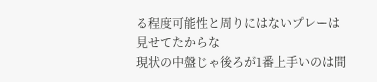る程度可能性と周りにはないプレーは見せてたからな
現状の中盤じゃ後ろが1番上手いのは間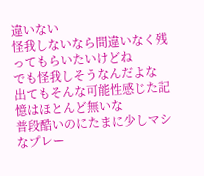違いない
怪我しないなら間違いなく残ってもらいたいけどね
でも怪我しそうなんだよな
出てもそんな可能性感じた記憶はほとんど無いな
普段酷いのにたまに少しマシなプレー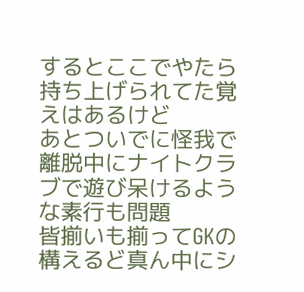するとここでやたら持ち上げられてた覚えはあるけど
あとついでに怪我で離脱中にナイトクラブで遊び呆けるような素行も問題
皆揃いも揃ってGKの構えるど真ん中にシ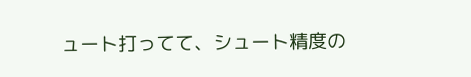ュート打ってて、シュート精度の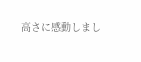高さに感動しまし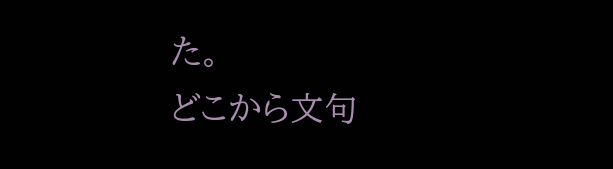た。
どこから文句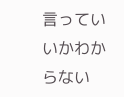言っていいかわからない